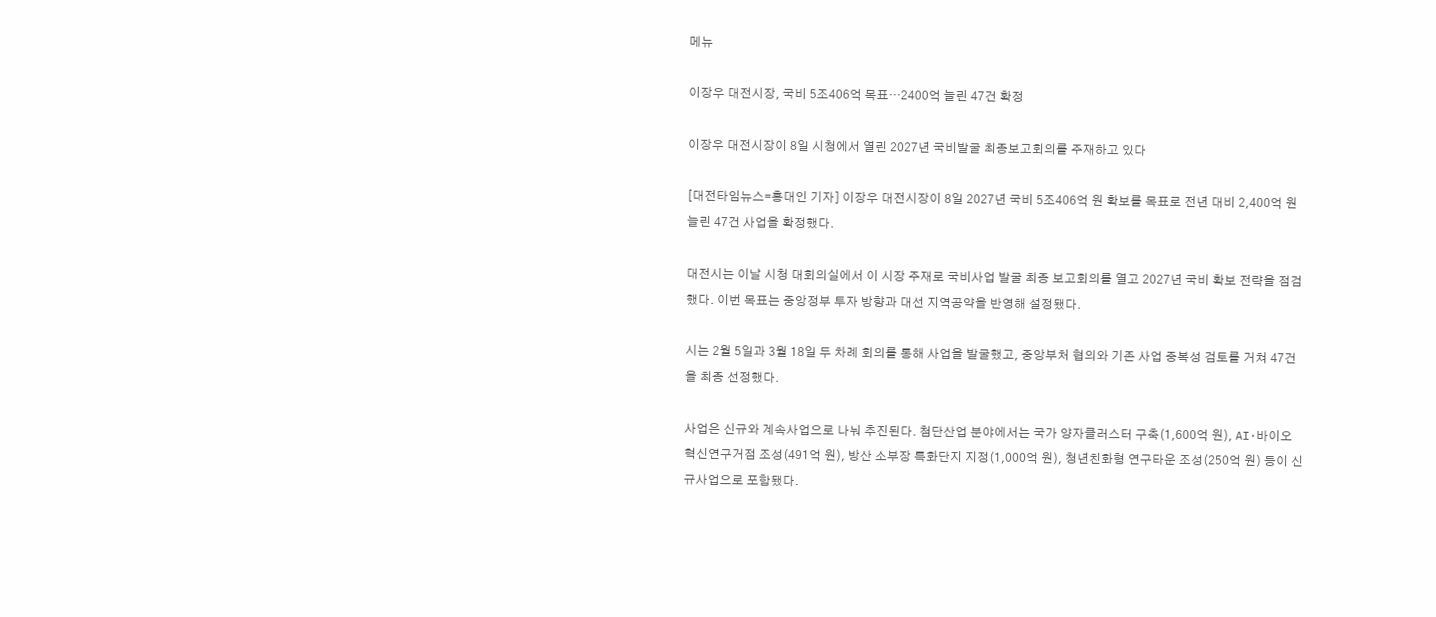메뉴

이장우 대전시장, 국비 5조406억 목표…2400억 늘린 47건 확정

이장우 대전시장이 8일 시청에서 열린 2027년 국비발굴 최종보고회의를 주재하고 있다

[대전타임뉴스=홍대인 기자] 이장우 대전시장이 8일 2027년 국비 5조406억 원 확보를 목표로 전년 대비 2,400억 원 늘린 47건 사업을 확정했다.

대전시는 이날 시청 대회의실에서 이 시장 주재로 국비사업 발굴 최종 보고회의를 열고 2027년 국비 확보 전략을 점검했다. 이번 목표는 중앙정부 투자 방향과 대선 지역공약을 반영해 설정됐다.

시는 2월 5일과 3월 18일 두 차례 회의를 통해 사업을 발굴했고, 중앙부처 협의와 기존 사업 중복성 검토를 거쳐 47건을 최종 선정했다.

사업은 신규와 계속사업으로 나눠 추진된다. 첨단산업 분야에서는 국가 양자클러스터 구축(1,600억 원), AI·바이오 혁신연구거점 조성(491억 원), 방산 소부장 특화단지 지정(1,000억 원), 청년친화형 연구타운 조성(250억 원) 등이 신규사업으로 포함됐다.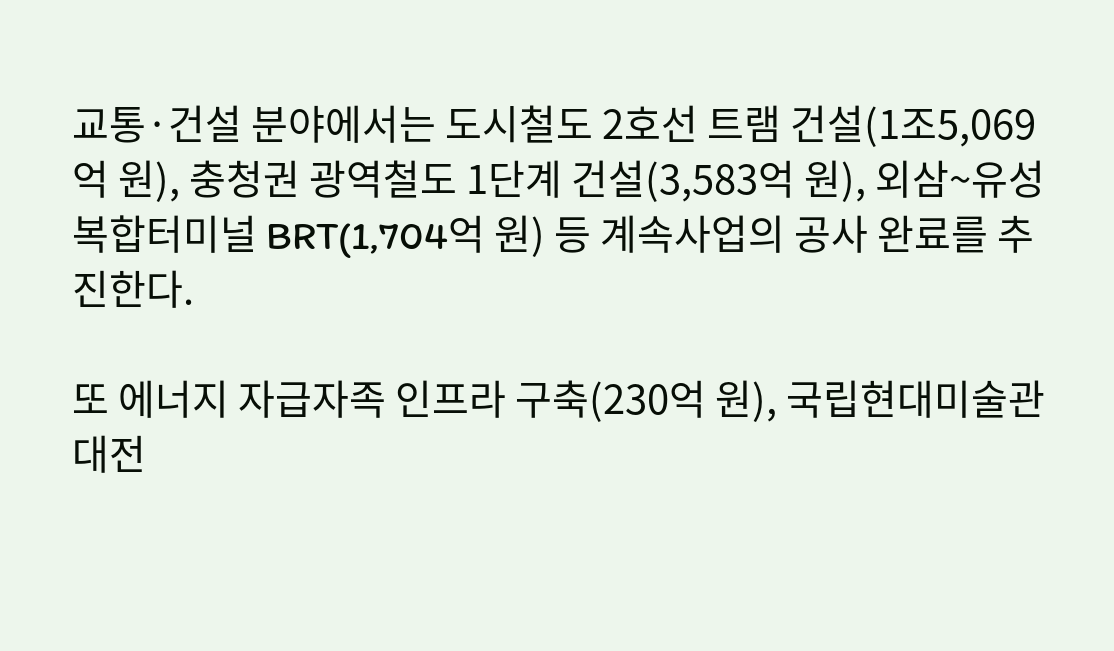교통·건설 분야에서는 도시철도 2호선 트램 건설(1조5,069억 원), 충청권 광역철도 1단계 건설(3,583억 원), 외삼~유성복합터미널 BRT(1,704억 원) 등 계속사업의 공사 완료를 추진한다.

또 에너지 자급자족 인프라 구축(230억 원), 국립현대미술관 대전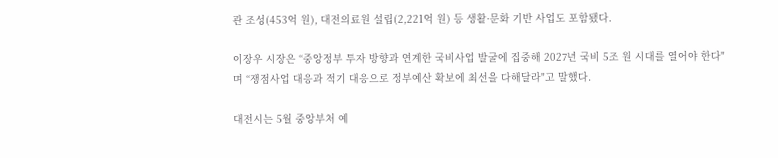관 조성(453억 원), 대전의료원 설립(2,221억 원) 등 생활·문화 기반 사업도 포함됐다.

이장우 시장은 “중앙정부 투자 방향과 연계한 국비사업 발굴에 집중해 2027년 국비 5조 원 시대를 열어야 한다"며 “쟁점사업 대응과 적기 대응으로 정부예산 확보에 최선을 다해달라"고 말했다.

대전시는 5월 중앙부처 예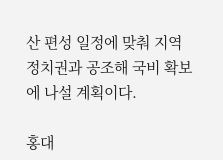산 편성 일정에 맞춰 지역 정치권과 공조해 국비 확보에 나설 계획이다.

홍대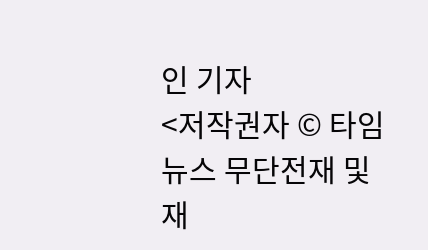인 기자
<저작권자 © 타임뉴스 무단전재 및 재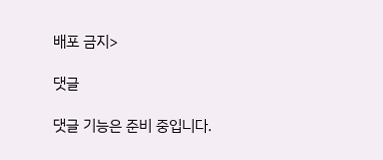배포 금지>

댓글

댓글 기능은 준비 중입니다.